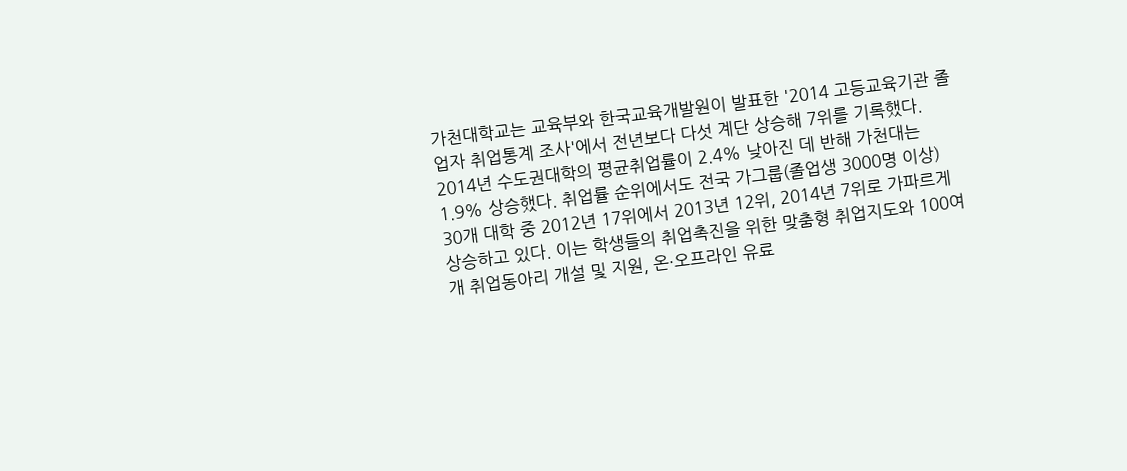가천대학교는 교육부와 한국교육개발원이 발표한 '2014 고등교육기관 졸업자 취업통계 조사'에서 전년보다 다섯 계단 상승해 7위를 기록했다. 2014년 수도권대학의 평균취업률이 2.4% 낮아진 데 반해 가천대는 1.9% 상승했다. 취업률 순위에서도 전국 가그룹(졸업생 3000명 이상) 30개 대학 중 2012년 17위에서 2013년 12위, 2014년 7위로 가파르게 상승하고 있다. 이는 학생들의 취업촉진을 위한 맞춤형 취업지도와 100여 개 취업동아리 개설 및 지원, 온·오프라인 유료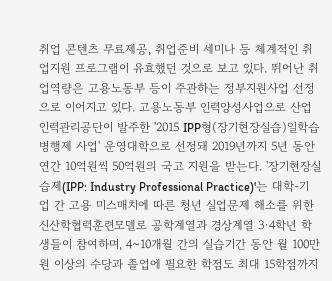취업 콘텐츠 무료제공, 취업준비 세미나 등 체계적인 취업지원 프로그램이 유효했던 것으로 보고 있다. 뛰어난 취업역량은 고용노동부 등이 주관하는 정부지원사업 선정으로 이어지고 있다. 고용노동부 인력양성사업으로 산업인력관리공단이 발주한 '2015 IPP형(장기현장실습)일학습 병행제 사업' 운영대학으로 선정돼 2019년까지 5년 동안 연간 10억원씩 50억원의 국고 지원을 받는다. '장기현장실습제(IPP: Industry Professional Practice)'는 대학-기업 간 고용 미스매치에 따른 청년 실업문제 해소를 위한 신산학협력훈련모델로 공학계열과 경상계열 3·4학년 학생들이 참여하며, 4~10개월 간의 실습기간 동안 월 100만원 이상의 수당과 졸업에 필요한 학점도 최대 15학점까지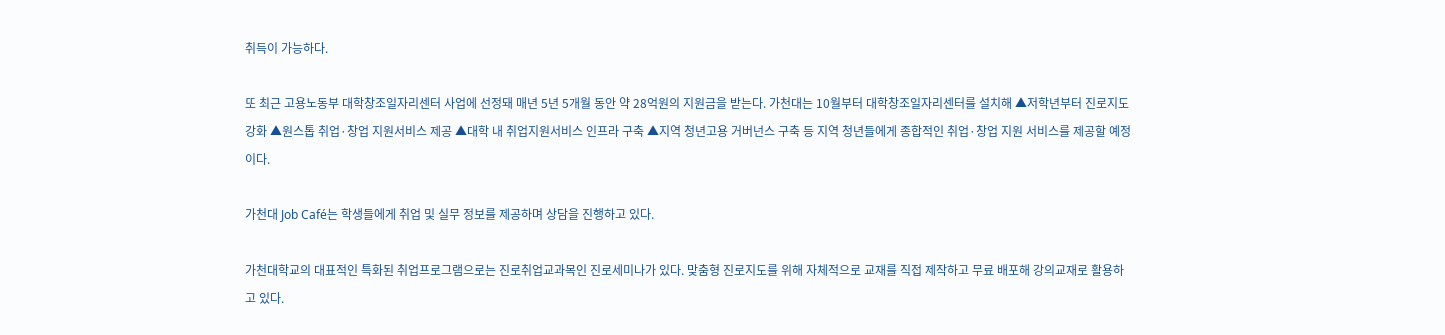취득이 가능하다.

또 최근 고용노동부 대학창조일자리센터 사업에 선정돼 매년 5년 5개월 동안 약 28억원의 지원금을 받는다. 가천대는 10월부터 대학창조일자리센터를 설치해 ▲저학년부터 진로지도 강화 ▲원스톱 취업·창업 지원서비스 제공 ▲대학 내 취업지원서비스 인프라 구축 ▲지역 청년고용 거버넌스 구축 등 지역 청년들에게 종합적인 취업·창업 지원 서비스를 제공할 예정이다.

가천대 Job Café는 학생들에게 취업 및 실무 정보를 제공하며 상담을 진행하고 있다.

가천대학교의 대표적인 특화된 취업프로그램으로는 진로취업교과목인 진로세미나가 있다. 맞춤형 진로지도를 위해 자체적으로 교재를 직접 제작하고 무료 배포해 강의교재로 활용하고 있다.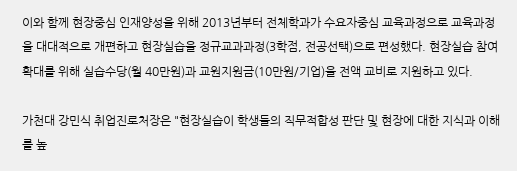이와 함께 현장중심 인재양성을 위해 2013년부터 전체학과가 수요자중심 교육과정으로 교육과정을 대대적으로 개편하고 현장실습을 정규교과과정(3학점, 전공선택)으로 편성했다. 현장실습 참여확대를 위해 실습수당(월 40만원)과 교원지원금(10만원/기업)을 전액 교비로 지원하고 있다.

가천대 강민식 취업진로처장은 "현장실습이 학생들의 직무적합성 판단 및 현장에 대한 지식과 이해를 높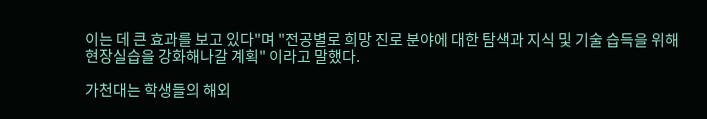이는 데 큰 효과를 보고 있다"며 "전공별로 희망 진로 분야에 대한 탐색과 지식 및 기술 습득을 위해 현장실습을 강화해나갈 계획" 이라고 말했다.

가천대는 학생들의 해외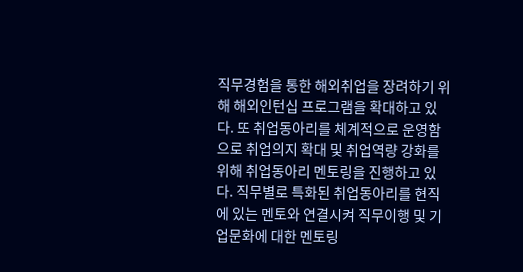직무경험을 통한 해외취업을 장려하기 위해 해외인턴십 프로그램을 확대하고 있다. 또 취업동아리를 체계적으로 운영함으로 취업의지 확대 및 취업역량 강화를 위해 취업동아리 멘토링을 진행하고 있다. 직무별로 특화된 취업동아리를 현직에 있는 멘토와 연결시켜 직무이행 및 기업문화에 대한 멘토링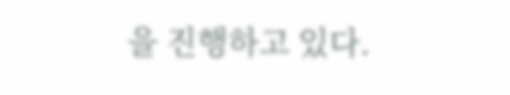을 진행하고 있다.